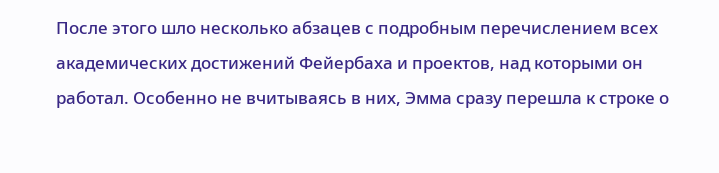После этого шло несколько абзацев с подробным перечислением всех академических достижений Фейербаха и проектов, над которыми он работал. Особенно не вчитываясь в них, Эмма сразу перешла к строке о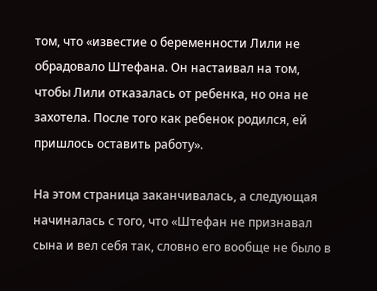том, что «известие о беременности Лили не обрадовало Штефана. Он настаивал на том, чтобы Лили отказалась от ребенка, но она не захотела. После того как ребенок родился, ей пришлось оставить работу».

На этом страница заканчивалась, а следующая начиналась с того, что «Штефан не признавал сына и вел себя так, словно его вообще не было в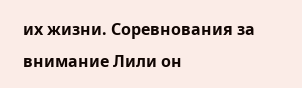их жизни. Соревнования за внимание Лили он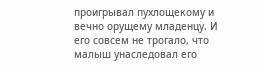проигрывал пухлощекому и вечно орущему младенцу. И его совсем не трогало, что малыш унаследовал его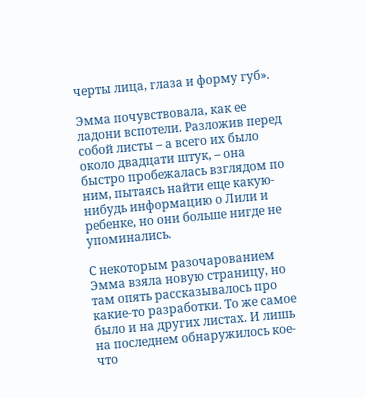черты лица, глаза и форму губ».

Эмма почувствовала, как ее ладони вспотели. Разложив перед собой листы – а всего их было около двадцати штук, – она быстро пробежалась взглядом по ним, пытаясь найти еще какую-нибудь информацию о Лили и ребенке, но они больше нигде не упоминались.

С некоторым разочарованием Эмма взяла новую страницу, но там опять рассказывалось про какие-то разработки. То же самое было и на других листах. И лишь на последнем обнаружилось кое-что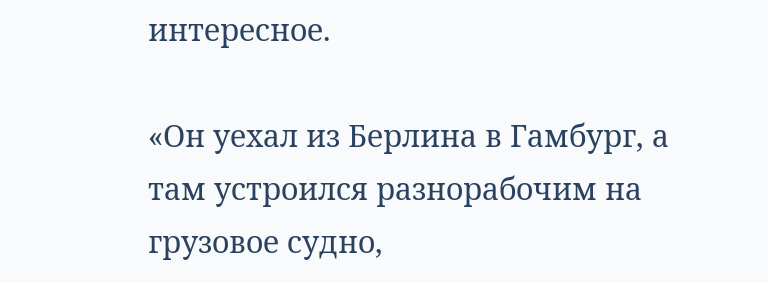интересное.

«Он уехал из Берлина в Гамбург, а там устроился разнорабочим на грузовое судно,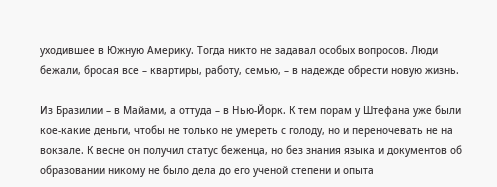уходившее в Южную Америку. Тогда никто не задавал особых вопросов. Люди бежали, бросая все – квартиры, работу, семью, – в надежде обрести новую жизнь.

Из Бразилии – в Майами, а оттуда – в Нью-Йорк. К тем порам у Штефана уже были кое-какие деньги, чтобы не только не умереть с голоду, но и переночевать не на вокзале. К весне он получил статус беженца, но без знания языка и документов об образовании никому не было дела до его ученой степени и опыта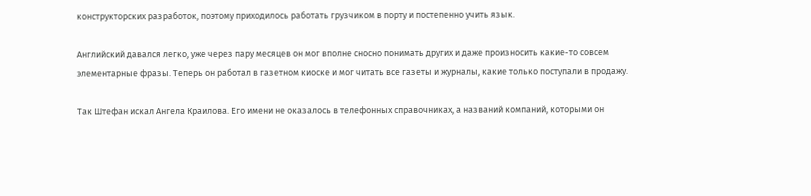конструкторских разработок, поэтому приходилось работать грузчиком в порту и постепенно учить язык.

Английский давался легко, уже через пару месяцев он мог вполне сносно понимать других и даже произносить какие-то совсем элементарные фразы. Теперь он работал в газетном киоске и мог читать все газеты и журналы, какие только поступали в продажу.

Так Штефан искал Ангела Краилова. Его имени не оказалось в телефонных справочниках, а названий компаний, которыми он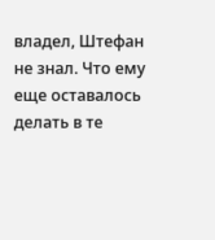владел, Штефан не знал. Что ему еще оставалось делать в те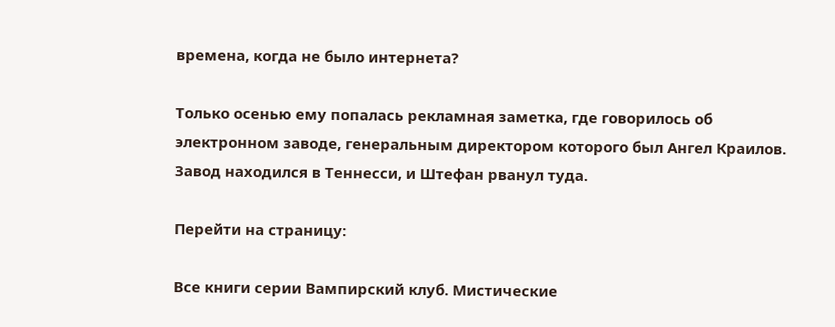времена, когда не было интернета?

Только осенью ему попалась рекламная заметка, где говорилось об электронном заводе, генеральным директором которого был Ангел Краилов. Завод находился в Теннесси, и Штефан рванул туда.

Перейти на страницу:

Все книги серии Вампирский клуб. Мистические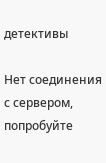детективы

Нет соединения с сервером, попробуйте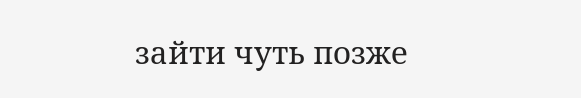зайти чуть позже